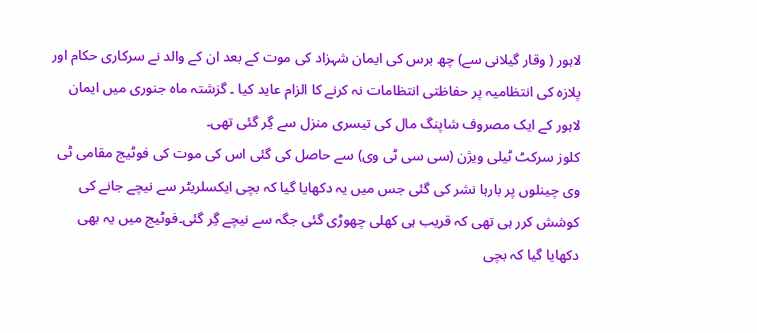لاہور ( وقار گیلانی سے) چھ برس کی ایمان شہزاد کی موت کے بعد ان کے والد نے سرکاری حکام اور پلازہ کی انتظامیہ پر حفاظتی انتظامات نہ کرنے کا الزام عاید کیا ۔ گزشتہ ماہ جنوری میں ایمان لاہور کے ایک مصروف شاپنگ مال کی تیسری منزل سے گِر گئی تھی۔
کلوز سرکٹ ٹیلی ویژن (سی سی ٹی وی) سے حاصل کی گئی اس کی موت کی فوٹیج مقامی ٹی وی چینلوں پر بارہا نشر کی گئی جس میں یہ دکھایا گیا کہ بچی ایکسلریٹر سے نیچے جانے کی کوشش کرر ہی تھی کہ قریب ہی کھلی چھوڑی گئی جگہ سے نیچے گِر گئی۔فوٹیج میں یہ بھی دکھایا گیا کہ بچی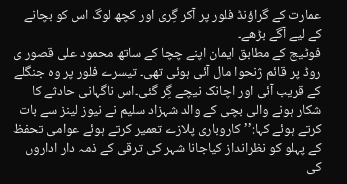عمارت کے گراؤنڈ فلور پر آکر گِری اور کچھ لوگ اس کو بچانے کے لیے آگے بڑھے۔
فوٹیج کے مطابق ایمان اپنے چچا کے ساتھ محمود علی قصور ی روڈ پر قائم ژنحوا مال آئی ہوئی تھی۔ تیسرے فلور پر وہ جنگلے کے قریب آئی اور اچانک نیچے گِر گئی۔اس ناگہانی حادثے کا شکار ہونے والی بچی کے والد شہزاد سلیم نے نیوز لینز سے بات کرتے ہوئے کہا:’’ کاروباری پلازے تعمیر کرتے ہوئے عوامی تحفظ کے پہلو کو نظرانداز کیاجانا شہر کی ترقی کے ذمہ دار اداروں کی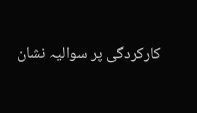کارکردگی پر سوالیہ نشان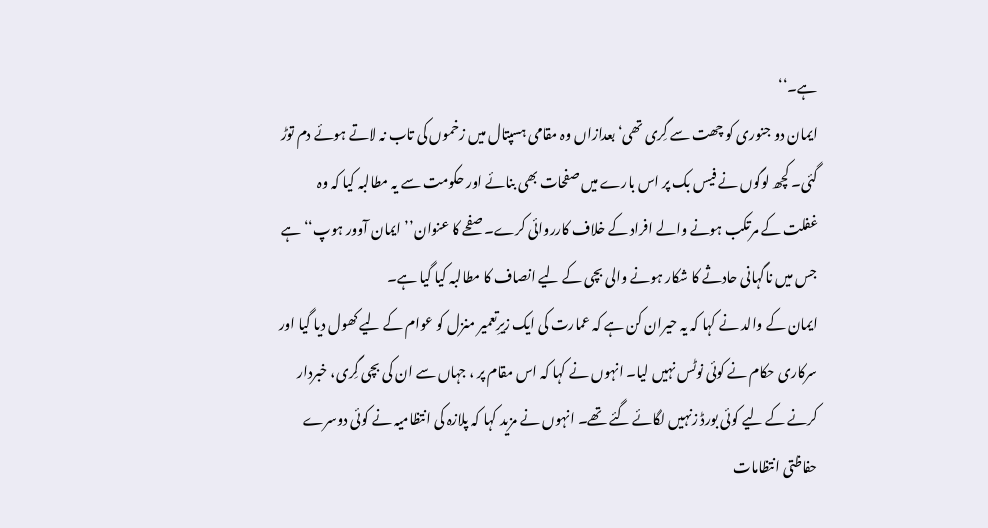ہے۔‘‘
ایمان دو جنوری کو چھت سے گِری تھی‘ بعدازاں وہ مقامی ہسپتال میں زخموں کی تاب نہ لاتے ہوئے دم توڑ گئی۔ کچھ لوگوں نے فیس بک پر اس بارے میں صفحات بھی بنائے اور حکومت سے یہ مطالبہ کیا کہ وہ غفلت کے مرتکب ہونے والے افراد کے خلاف کارروائی کرے۔ صفحے کا عنوان’’ایمان آوور ہوپ‘‘ ہے جس میں ناگہانی حادثے کا شکار ہونے والی بچی کے لیے انصاف کا مطالبہ کیا گیا ہے۔
ایمان کے والد نے کہا کہ یہ حیران کن ہے کہ عمارت کی ایک زیرِتعمیر منزل کو عوام کے لیے کھول دیا گیا اور سرکاری حکام نے کوئی نوٹس نہیں لیا۔ انہوں نے کہا کہ اس مقام پر ، جہاں سے ان کی بچی گِری، خبردار کرنے کے لیے کوئی بورڈ زنہیں لگائے گئے تھے۔ انہوں نے مزید کہا کہ پلازہ کی انتظامیہ نے کوئی دوسرے حفاظتی انتظامات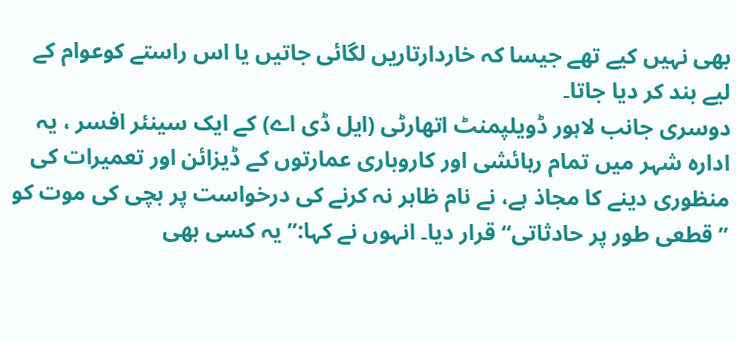بھی نہیں کیے تھے جیسا کہ خاردارتاریں لگائی جاتیں یا اس راستے کوعوام کے لیے بند کر دیا جاتا۔
دوسری جانب لاہور ڈویلپمنٹ اتھارٹی (ایل ڈی اے) کے ایک سینئر افسر ، یہ ادارہ شہر میں تمام رہائشی اور کاروباری عمارتوں کے ڈیزائن اور تعمیرات کی منظوری دینے کا مجاذ ہے، نے نام ظاہر نہ کرنے کی درخواست پر بچی کی موت کو ’’قطعی طور پر حادثاتی‘‘ قرار دیا۔ انہوں نے کہا:’’ یہ کسی بھی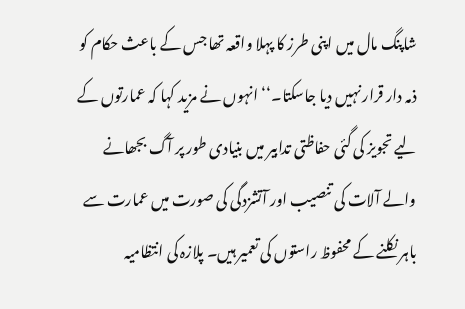شاپنگ مال میں اپنی طرز کا پہلا واقعہ تھا جس کے باعث حکام کو ذمہ دار قرار نہیں دیا جاسکتا۔‘‘ انہوں نے مزید کہا کہ عمارتوں کے لیے تجویز کی گئی حفاظتی تدابیر میں بنیادی طور پر آگ بجھانے والے آلات کی تنصیب اور آتشزدگی کی صورت میں عمارت سے باہر نکلنے کے محفوظ راستوں کی تعمیر ہیں۔ پلازہ کی انتظامیہ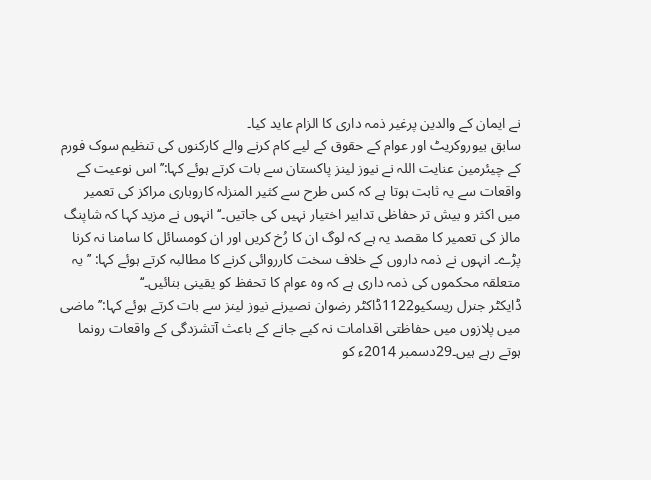نے ایمان کے والدین پرغیر ذمہ داری کا الزام عاید کیا۔
سابق بیوروکریٹ اور عوام کے حقوق کے لیے کام کرنے والے کارکنوں کی تنظیم سوک فورم کے چیئرمین عنایت اللہ نے نیوز لینز پاکستان سے بات کرتے ہوئے کہا:’’ اس نوعیت کے واقعات سے یہ ثابت ہوتا ہے کہ کس طرح سے کثیر المنزلہ کاروباری مراکز کی تعمیر میں اکثر و بیش تر حفاظی تدابیر اختیار نہیں کی جاتیں۔‘‘انہوں نے مزید کہا کہ شاپنگ مالز کی تعمیر کا مقصد یہ ہے کہ لوگ ان کا رُخ کریں اور ان کومسائل کا سامنا نہ کرنا پڑے۔ انہوں نے ذمہ داروں کے خلاف سخت کارروائی کرنے کا مطالبہ کرتے ہوئے کہا: ’’یہ متعلقہ محکموں کی ذمہ داری ہے کہ وہ عوام کا تحفظ کو یقینی بنائیں۔‘‘
ڈایکٹر جنرل ریسکیو1122ڈاکٹر رضوان نصیرنے نیوز لینز سے بات کرتے ہوئے کہا:’’ ماضی میں پلازوں میں حفاظتی اقدامات نہ کیے جانے کے باعث آتشزدگی کے واقعات رونما ہوتے رہے ہیں۔29دسمبر 2014ء کو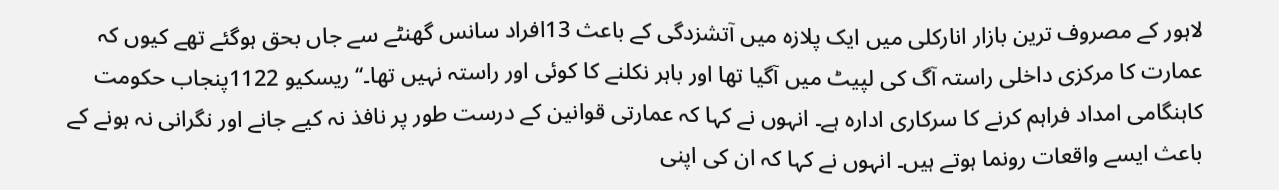لاہور کے مصروف ترین بازار انارکلی میں ایک پلازہ میں آتشزدگی کے باعث 13افراد سانس گھنٹے سے جاں بحق ہوگئے تھے کیوں کہ عمارت کا مرکزی داخلی راستہ آگ کی لپیٹ میں آگیا تھا اور باہر نکلنے کا کوئی اور راستہ نہیں تھا۔‘‘ ریسکیو 1122پنجاب حکومت کاہنگامی امداد فراہم کرنے کا سرکاری ادارہ ہے۔ انہوں نے کہا کہ عمارتی قوانین کے درست طور پر نافذ نہ کیے جانے اور نگرانی نہ ہونے کے باعث ایسے واقعات رونما ہوتے ہیں۔ انہوں نے کہا کہ ان کی اپنی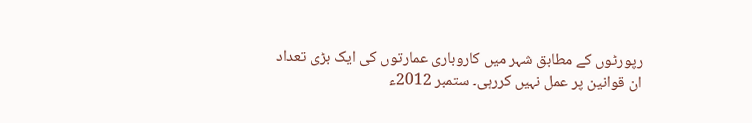رپورٹوں کے مطابق شہر میں کاروباری عمارتوں کی ایک بڑی تعداد ان قوانین پر عمل نہیں کررہی۔ ستمبر 2012ء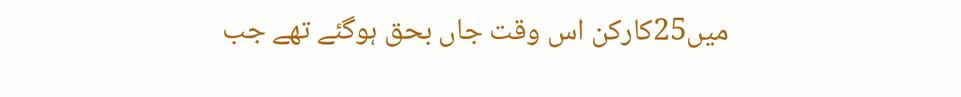میں25کارکن اس وقت جاں بحق ہوگئے تھے جب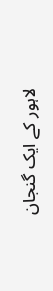لاہور کے ایک گنجان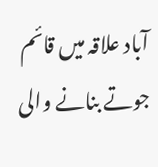آباد علاقہ میں قائم جوتے بنانے والی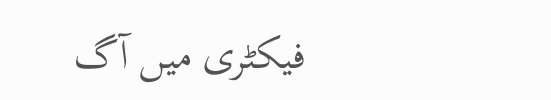فیکٹری میں آگ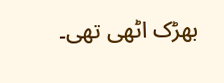بھڑک اٹھی تھی۔